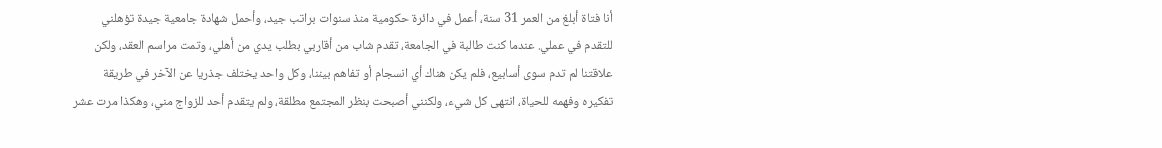أنا فتاة أبلغ من العمر 31 سنة، أعمل في دائرة حكومية منذ سنوات براتب جيد، وأحمل شهادة جامعية جيدة تؤهلني للتقدم في عملي. عندما كنت طالبة في الجامعة، تقدم شاب من أقاربي بطلب يدي من أهلي، وتمت مراسم العقد، ولكن علاقتنا لم تدم سوى أسابيع، فلم يكن هناك أي انسجام أو تفاهم بيننا، وكل واحد يختلف جذريا عن الآخر في طريقة تفكيره وفهمه للحياة، انتهى كل شيء، ولكنني أصبحت بنظر المجتمع مطلقة، ولم يتقدم أحد للزواج مني، وهكذا مرت عشر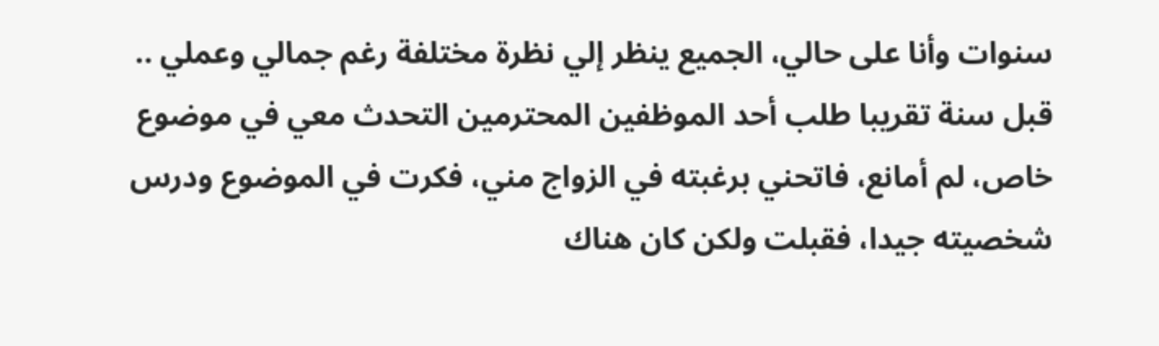سنوات وأنا على حالي، الجميع ينظر إلي نظرة مختلفة رغم جمالي وعملي .. قبل سنة تقريبا طلب أحد الموظفين المحترمين التحدث معي في موضوع خاص، لم أمانع، فاتحني برغبته في الزواج مني، فكرت في الموضوع ودرس شخصيته جيدا، فقبلت ولكن كان هناك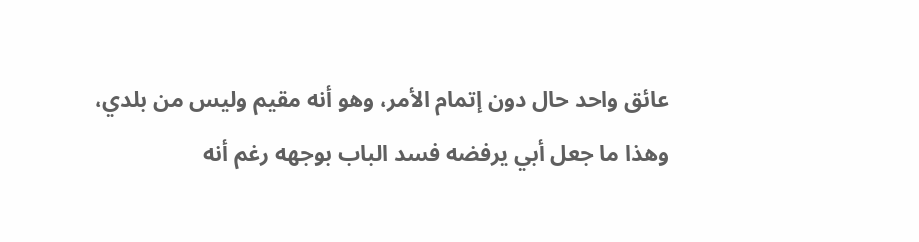عائق واحد حال دون إتمام الأمر، وهو أنه مقيم وليس من بلدي، وهذا ما جعل أبي يرفضه فسد الباب بوجهه رغم أنه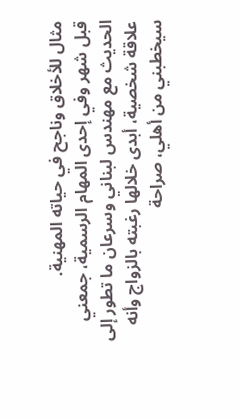مثال للأخلاق وناجح في حياته المهنية.
قبل شهر وفي إحدى المهام الرسمية، جمعني الحديث مع مهندس لبناني وسرعان ما تطور إلى علاقة شخصية، أبدى خلالها رغبته بالزواج وأنه سيخطبني من أهلي، صراحة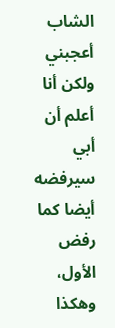الشاب أعجبني ولكن أنا أعلم أن أبي سيرفضه أيضا كما رفض الأول، وهكذا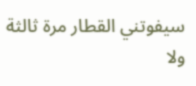سيفوتني القطار مرة ثالثة ولا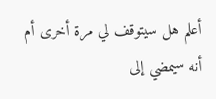أعلم هل سيتوقف لي مرة أخرى أم أنه سيمضي إلى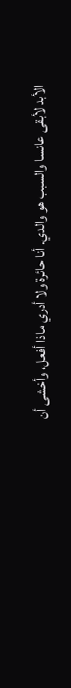الأبد لأبقى عانسا والسبب هو والدي. أنا حائرة ولا أدري ماذا أفعل، وأخشى أن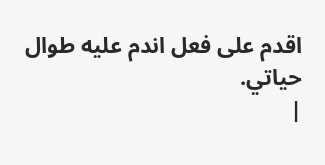اقدم على فعل اندم عليه طوال حياتي.
|